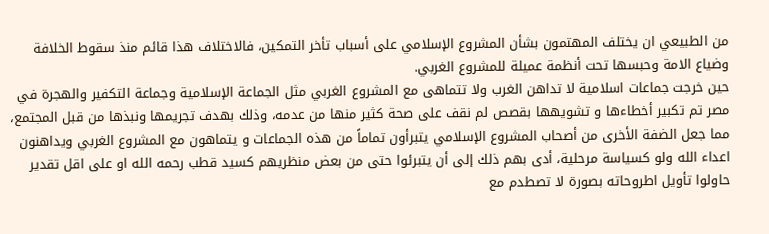من الطبيعي ان يختلف المهتمون بشأن المشروع الإسلامي على أسباب تأخر التمكين، فالاختلاف هذا قائم منذ سقوط الخلافة وضياع الامة وحبسها تحت أنظمة عميلة للمشروع الغربي.
حين خرجت جماعات اسلامية لا تداهن الغرب ولا تتماهى مع المشروع الغربي مثل الجماعة الإسلامية وجماعة التكفير والهجرة في مصر تم تكبير أخطاءها و تشويهها بقصص لم نقف على صحة كثير منها من عدمه، وذلك بهدف تجريمها ونبذها من قبل المجتمع، مما جعل الضفة الأخرى من أصحاب المشروع الإسلامي يتبرأون تماماً من هذه الجماعات و يتماهون مع المشروع الغربي ويداهنون اعداء الله ولو كسياسة مرحلية، أدى بهم ذلك إلى أن يتبرئوا حتى من بعض منظريهم كسيد قطب رحمه الله او على اقل تقدير حاولوا تأويل اطروحاته بصورة لا تصطدم مع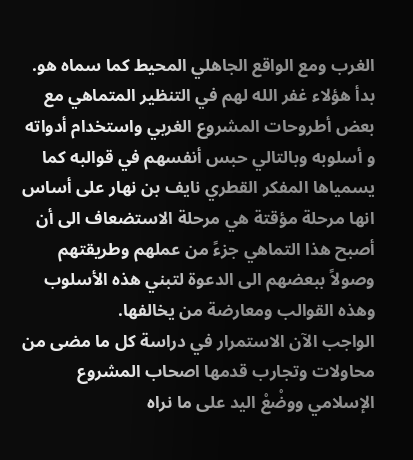الغرب ومع الواقع الجاهلي المحيط كما سماه هو.
بدأ هؤلاء غفر الله لهم في التنظير المتماهي مع بعض أطروحات المشروع الغربي واستخدام أدواته و أسلوبه وبالتالي حبس أنفسهم في قوالبه كما يسمياها المفكر القطري نايف بن نهار على أساس انها مرحلة مؤقتة هي مرحلة الاستضعاف الى أن أصبح هذا التماهي جزءً من عملهم وطريقتهم وصولاً ببعضهم الى الدعوة لتبني هذه الأسلوب وهذه القوالب ومعارضة من يخالفها.
الواجب الآن الاستمرار في دراسة كل ما مضى من محاولات وتجارب قدمها اصحاب المشروع الإسلامي ووضْعْ اليد على ما نراه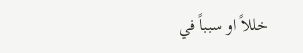خللاً او سبباً في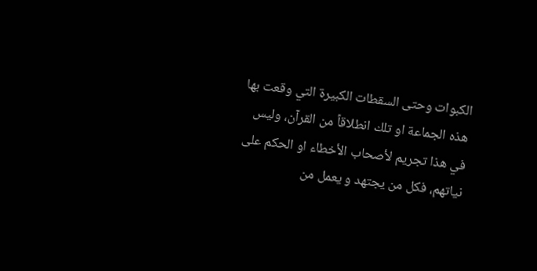الكبوات وحتى السقطات الكبيرة التي وقعت بها هذه الجماعة او تلك انطلاقاً من القرآن، وليس في هذا تجريم لأصحاب الأخطاء او الحكم على نياتهم، فكل من يجتهد و يعمل من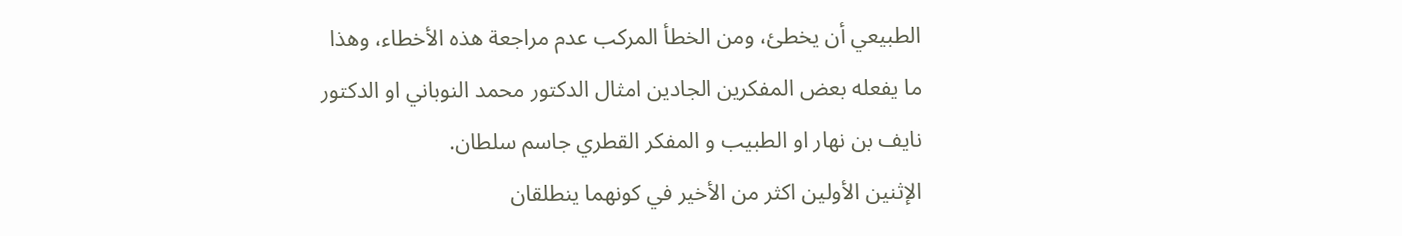الطبيعي أن يخطئ، ومن الخطأ المركب عدم مراجعة هذه الأخطاء، وهذا ما يفعله بعض المفكرين الجادين امثال الدكتور محمد النوباني او الدكتور نايف بن نهار او الطبيب و المفكر القطري جاسم سلطان.
الإثنين الأولين اكثر من الأخير في كونهما ينطلقان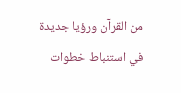من القرآن ورؤيا جديدة في استنباط خطوات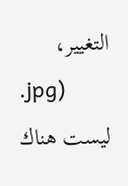التغيير،
.jpg)
ليست هناك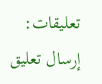تعليقات:
إرسال تعليق